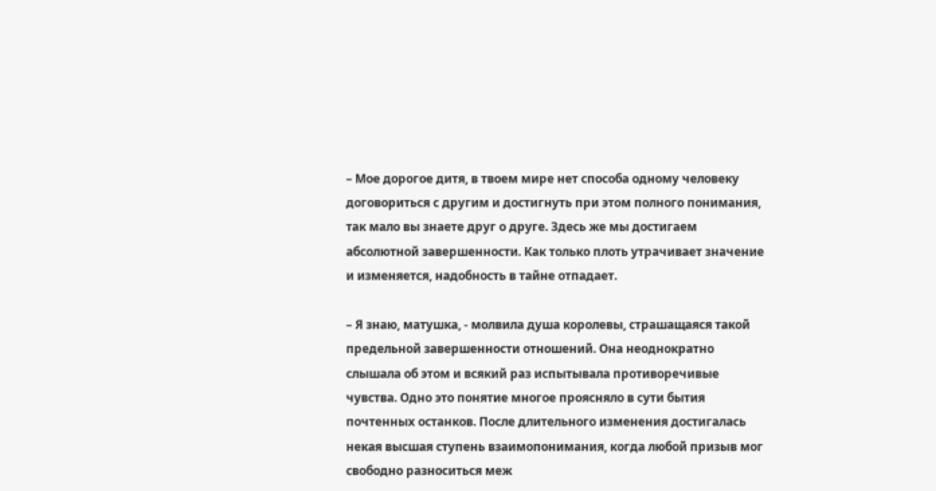– Мое дорогое дитя, в твоем мире нет способа одному человеку договориться с другим и достигнуть при этом полного понимания, так мало вы знаете друг о друге. Здесь же мы достигаем абсолютной завершенности. Как только плоть утрачивает значение и изменяется, надобность в тайне отпадает.

– Я знаю, матушка, - молвила душа королевы, страшащаяся такой предельной завершенности отношений. Она неоднократно слышала об этом и всякий раз испытывала противоречивые чувства. Одно это понятие многое проясняло в сути бытия почтенных останков. После длительного изменения достигалась некая высшая ступень взаимопонимания, когда любой призыв мог свободно разноситься меж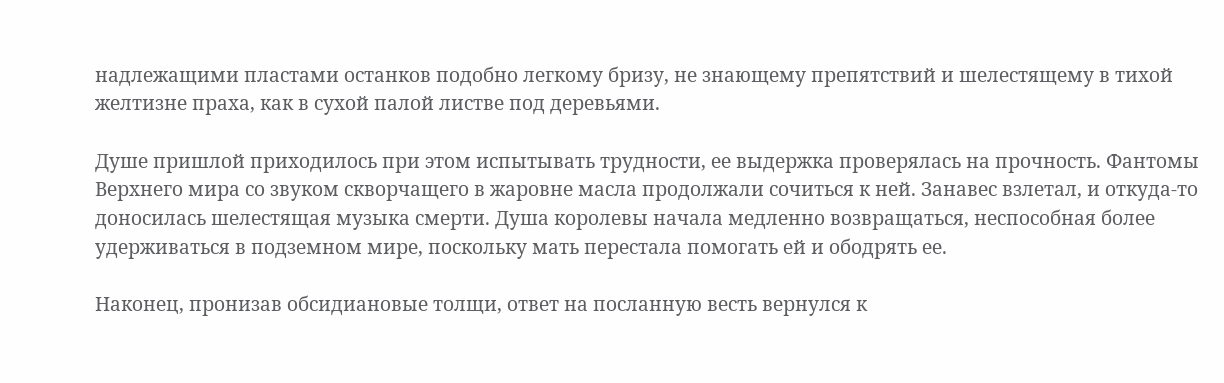надлежащими пластами останков подобно легкому бризу, не знающему препятствий и шелестящему в тихой желтизне праха, как в сухой палой листве под деревьями.

Душе пришлой приходилось при этом испытывать трудности, ее выдержка проверялась на прочность. Фантомы Верхнего мира со звуком скворчащего в жаровне масла продолжали сочиться к ней. Занавес взлетал, и откуда-то доносилась шелестящая музыка смерти. Душа королевы начала медленно возвращаться, неспособная более удерживаться в подземном мире, поскольку мать перестала помогать ей и ободрять ее.

Наконец, пронизав обсидиановые толщи, ответ на посланную весть вернулся к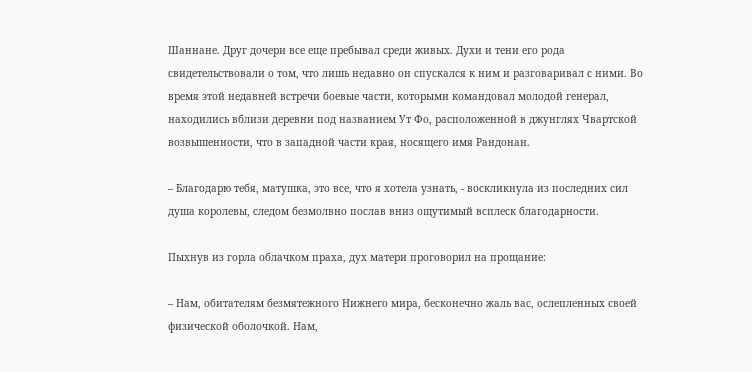Шаннане. Друг дочери все еще пребывал среди живых. Духи и тени его рода свидетельствовали о том, что лишь недавно он спускался к ним и разговаривал с ними. Во время этой недавней встречи боевые части, которыми командовал молодой генерал, находились вблизи деревни под названием Ут Фо, расположенной в джунглях Чвартской возвышенности, что в западной части края, носящего имя Рандонан.

– Благодарю тебя, матушка, это все, что я хотела узнать, - воскликнула из последних сил душа королевы, следом безмолвно послав вниз ощутимый всплеск благодарности.

Пыхнув из горла облачком праха, дух матери проговорил на прощание:

– Нам, обитателям безмятежного Нижнего мира, бесконечно жаль вас, ослепленных своей физической оболочкой. Нам,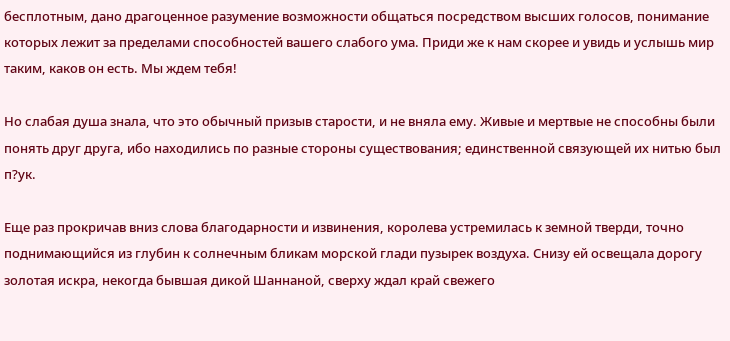бесплотным, дано драгоценное разумение возможности общаться посредством высших голосов, понимание которых лежит за пределами способностей вашего слабого ума. Приди же к нам скорее и увидь и услышь мир таким, каков он есть. Мы ждем тебя!

Но слабая душа знала, что это обычный призыв старости, и не вняла ему. Живые и мертвые не способны были понять друг друга, ибо находились по разные стороны существования; единственной связующей их нитью был п?ук.

Еще раз прокричав вниз слова благодарности и извинения, королева устремилась к земной тверди, точно поднимающийся из глубин к солнечным бликам морской глади пузырек воздуха. Снизу ей освещала дорогу золотая искра, некогда бывшая дикой Шаннаной, сверху ждал край свежего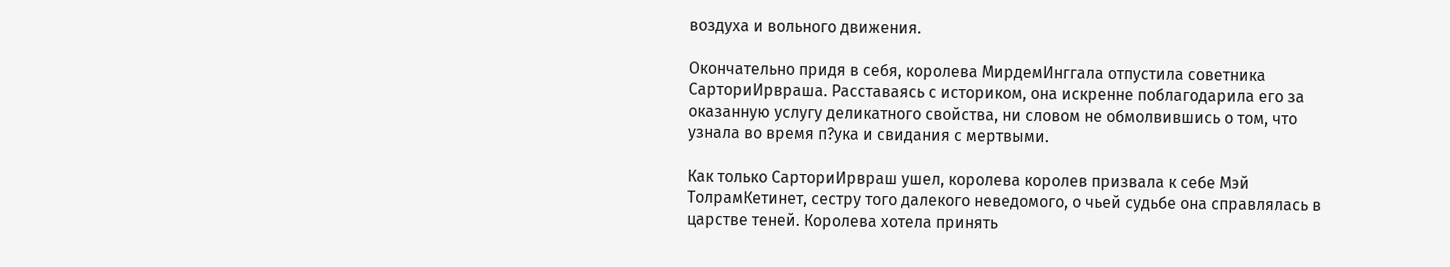воздуха и вольного движения.

Окончательно придя в себя, королева МирдемИнггала отпустила советника СарториИрвраша. Расставаясь с историком, она искренне поблагодарила его за оказанную услугу деликатного свойства, ни словом не обмолвившись о том, что узнала во время п?ука и свидания с мертвыми.

Как только СарториИрвраш ушел, королева королев призвала к себе Мэй ТолрамКетинет, сестру того далекого неведомого, о чьей судьбе она справлялась в царстве теней. Королева хотела принять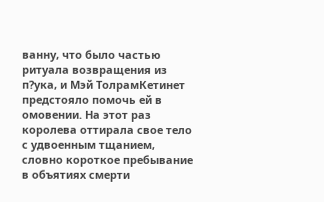ванну, что было частью ритуала возвращения из п?ука, и Мэй ТолрамКетинет предстояло помочь ей в омовении. На этот раз королева оттирала свое тело с удвоенным тщанием, словно короткое пребывание в объятиях смерти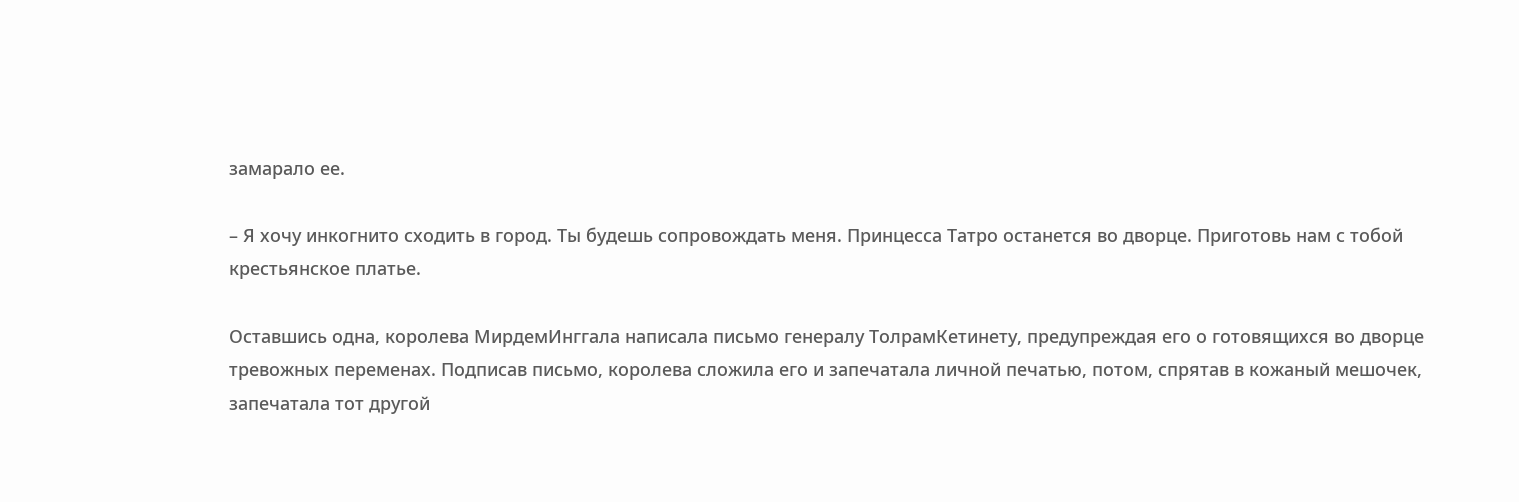замарало ее.

– Я хочу инкогнито сходить в город. Ты будешь сопровождать меня. Принцесса Татро останется во дворце. Приготовь нам с тобой крестьянское платье.

Оставшись одна, королева МирдемИнггала написала письмо генералу ТолрамКетинету, предупреждая его о готовящихся во дворце тревожных переменах. Подписав письмо, королева сложила его и запечатала личной печатью, потом, спрятав в кожаный мешочек, запечатала тот другой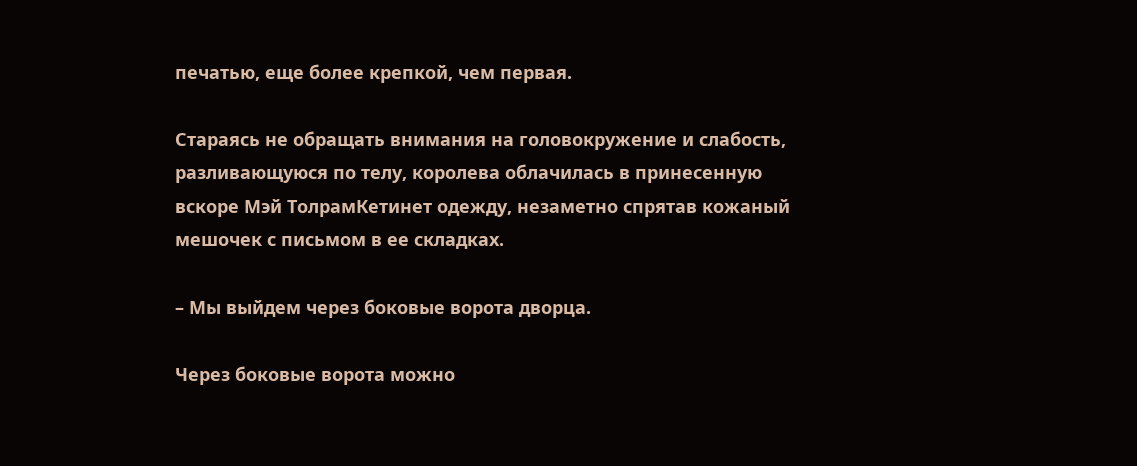печатью, еще более крепкой, чем первая.

Стараясь не обращать внимания на головокружение и слабость, разливающуюся по телу, королева облачилась в принесенную вскоре Мэй ТолрамКетинет одежду, незаметно спрятав кожаный мешочек с письмом в ее складках.

– Мы выйдем через боковые ворота дворца.

Через боковые ворота можно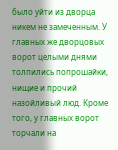было уйти из дворца никем не замеченным. У главных же дворцовых ворот целыми днями толпились попрошайки, нищие и прочий назойливый люд. Кроме того, у главных ворот торчали на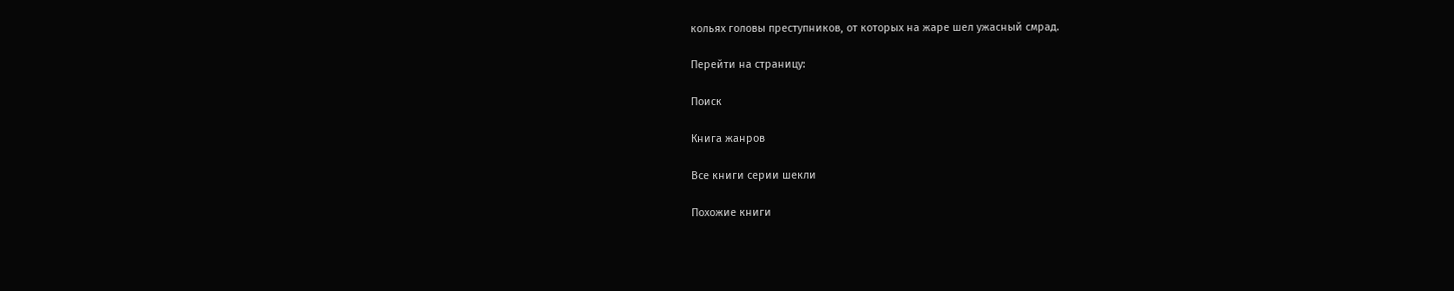кольях головы преступников, от которых на жаре шел ужасный смрад.

Перейти на страницу:

Поиск

Книга жанров

Все книги серии шекли

Похожие книги